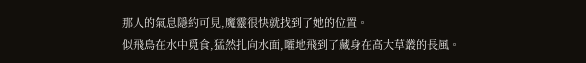那人的氣息隱約可見,魔靈很快就找到了她的位置。
似飛鳥在水中覓食,猛然扎向水面,嚯地飛到了藏身在高大草叢的長風。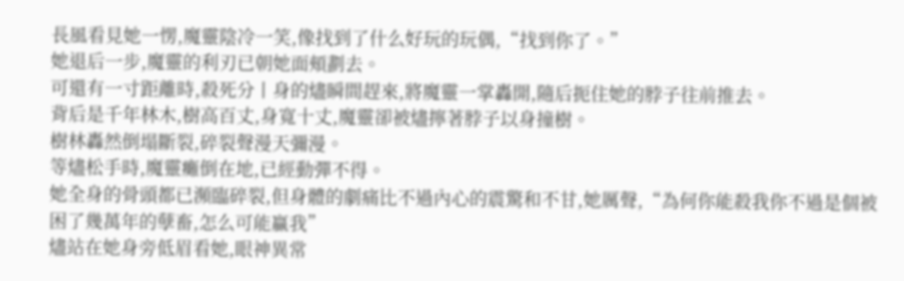長風看見她一愣,魔靈陰冷一笑,像找到了什么好玩的玩偶,“找到你了。”
她退后一步,魔靈的利刃已朝她面頰劃去。
可還有一寸距離時,殺死分丨身的燼瞬間趕來,將魔靈一掌轟開,隨后扼住她的脖子往前推去。
背后是千年林木,樹高百丈,身寬十丈,魔靈卻被燼擰著脖子以身撞樹。
樹林轟然倒塌斷裂,碎裂聲漫天彌漫。
等燼松手時,魔靈癱倒在地,已經動彈不得。
她全身的骨頭都已瀕臨碎裂,但身體的劇痛比不過內心的震驚和不甘,她厲聲,“為何你能殺我你不過是個被困了幾萬年的孽畜,怎么可能贏我”
燼站在她身旁低眉看她,眼神異常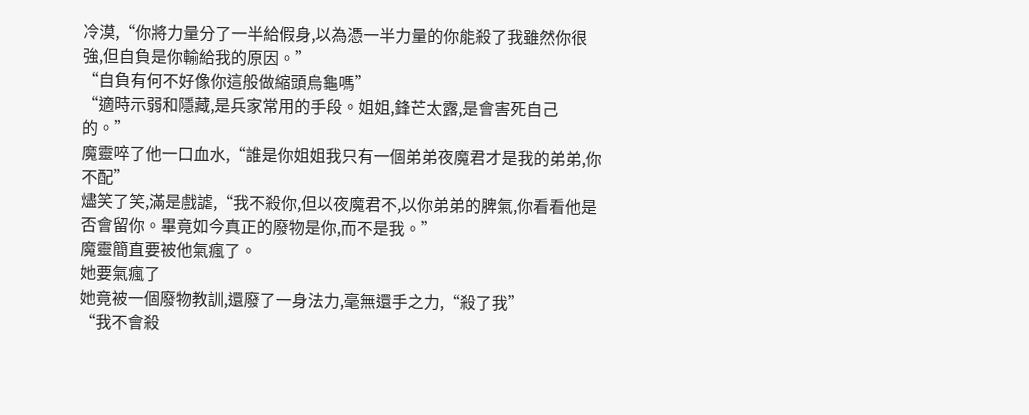冷漠,“你將力量分了一半給假身,以為憑一半力量的你能殺了我雖然你很強,但自負是你輸給我的原因。”
“自負有何不好像你這般做縮頭烏龜嗎”
“適時示弱和隱藏,是兵家常用的手段。姐姐,鋒芒太露,是會害死自己的。”
魔靈啐了他一口血水,“誰是你姐姐我只有一個弟弟夜魔君才是我的弟弟,你不配”
燼笑了笑,滿是戲謔,“我不殺你,但以夜魔君不,以你弟弟的脾氣,你看看他是否會留你。畢竟如今真正的廢物是你,而不是我。”
魔靈簡直要被他氣瘋了。
她要氣瘋了
她竟被一個廢物教訓,還廢了一身法力,毫無還手之力,“殺了我”
“我不會殺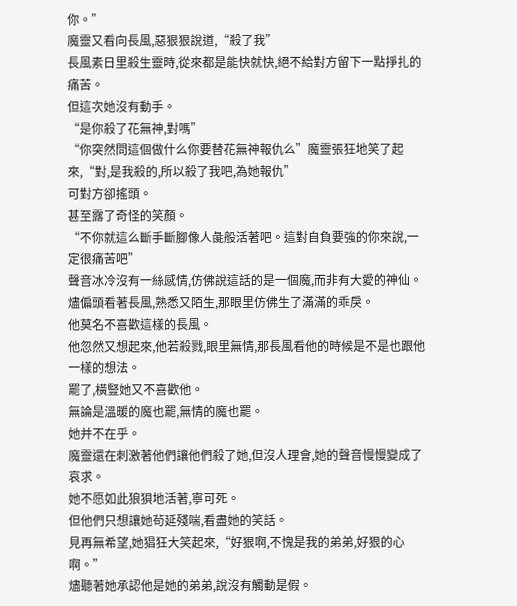你。”
魔靈又看向長風,惡狠狠說道,“殺了我”
長風素日里殺生靈時,從來都是能快就快,絕不給對方留下一點掙扎的痛苦。
但這次她沒有動手。
“是你殺了花無神,對嗎”
“你突然問這個做什么你要替花無神報仇么”魔靈張狂地笑了起來,“對,是我殺的,所以殺了我吧,為她報仇”
可對方卻搖頭。
甚至露了奇怪的笑顏。
“不你就這么斷手斷腳像人彘般活著吧。這對自負要強的你來說,一定很痛苦吧”
聲音冰冷沒有一絲感情,仿佛說這話的是一個魔,而非有大愛的神仙。
燼偏頭看著長風,熟悉又陌生,那眼里仿佛生了滿滿的乖戾。
他莫名不喜歡這樣的長風。
他忽然又想起來,他若殺戮,眼里無情,那長風看他的時候是不是也跟他一樣的想法。
罷了,橫豎她又不喜歡他。
無論是溫暖的魔也罷,無情的魔也罷。
她并不在乎。
魔靈還在刺激著他們讓他們殺了她,但沒人理會,她的聲音慢慢變成了哀求。
她不愿如此狼狽地活著,寧可死。
但他們只想讓她茍延殘喘,看盡她的笑話。
見再無希望,她猖狂大笑起來,“好狠啊,不愧是我的弟弟,好狠的心啊。”
燼聽著她承認他是她的弟弟,說沒有觸動是假。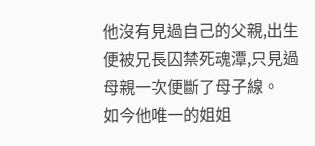他沒有見過自己的父親,出生便被兄長囚禁死魂潭,只見過母親一次便斷了母子線。
如今他唯一的姐姐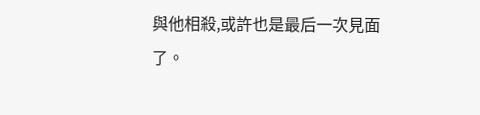與他相殺,或許也是最后一次見面了。